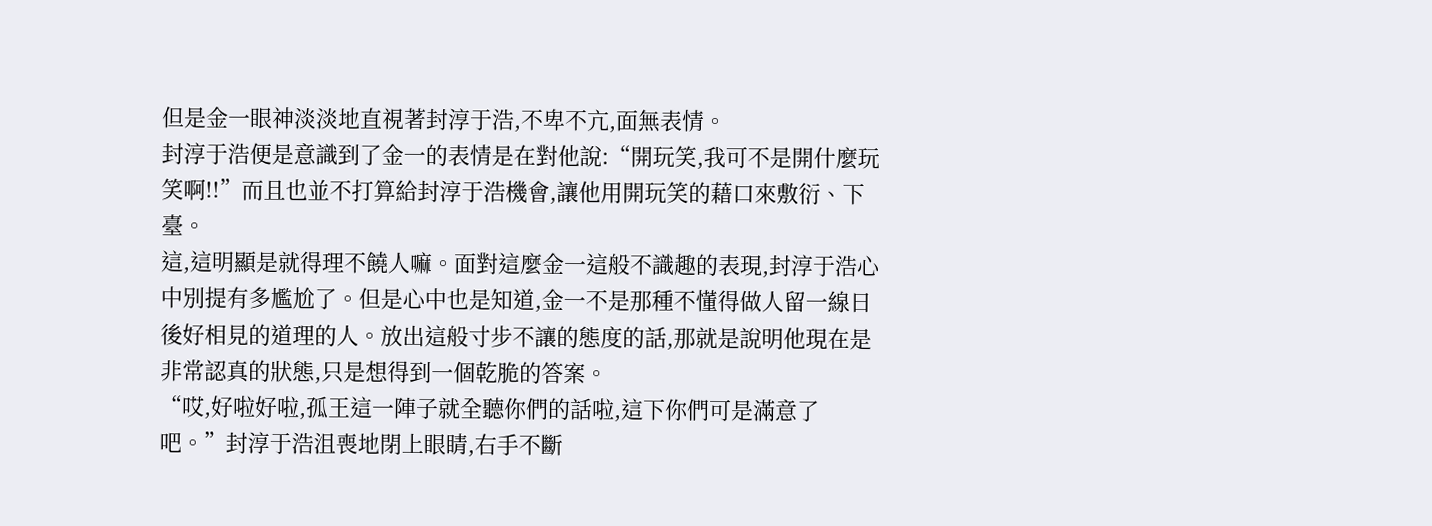但是金一眼神淡淡地直視著封淳于浩,不卑不亢,面無表情。
封淳于浩便是意識到了金一的表情是在對他說:“開玩笑,我可不是開什麼玩笑啊!!”而且也並不打算給封淳于浩機會,讓他用開玩笑的藉口來敷衍、下臺。
這,這明顯是就得理不饒人嘛。面對這麼金一這般不識趣的表現,封淳于浩心中別提有多尷尬了。但是心中也是知道,金一不是那種不懂得做人留一線日後好相見的道理的人。放出這般寸步不讓的態度的話,那就是說明他現在是非常認真的狀態,只是想得到一個乾脆的答案。
“哎,好啦好啦,孤王這一陣子就全聽你們的話啦,這下你們可是滿意了吧。”封淳于浩沮喪地閉上眼睛,右手不斷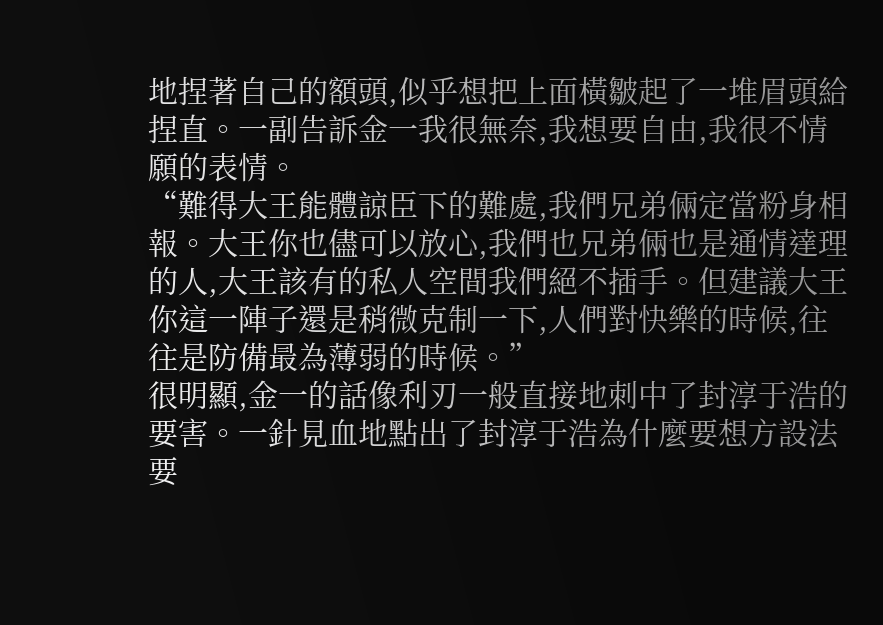地捏著自己的額頭,似乎想把上面橫皺起了一堆眉頭給捏直。一副告訴金一我很無奈,我想要自由,我很不情願的表情。
“難得大王能體諒臣下的難處,我們兄弟倆定當粉身相報。大王你也儘可以放心,我們也兄弟倆也是通情達理的人,大王該有的私人空間我們絕不插手。但建議大王你這一陣子還是稍微克制一下,人們對快樂的時候,往往是防備最為薄弱的時候。”
很明顯,金一的話像利刃一般直接地刺中了封淳于浩的要害。一針見血地點出了封淳于浩為什麼要想方設法要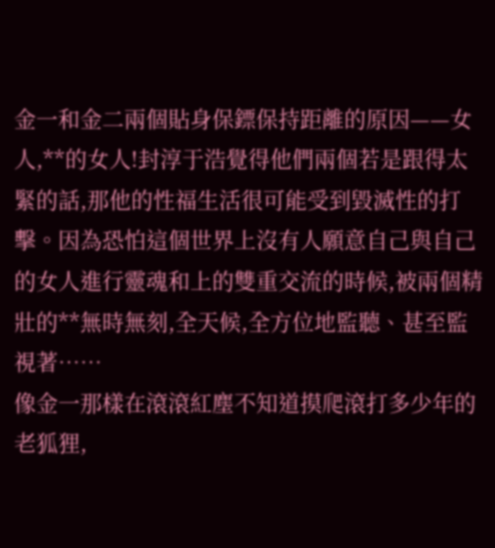金一和金二兩個貼身保鏢保持距離的原因——女人,**的女人!封淳于浩覺得他們兩個若是跟得太緊的話,那他的性福生活很可能受到毀滅性的打擊。因為恐怕這個世界上沒有人願意自己與自己的女人進行靈魂和上的雙重交流的時候,被兩個精壯的**無時無刻,全天候,全方位地監聽、甚至監視著……
像金一那樣在滾滾紅塵不知道摸爬滾打多少年的老狐狸,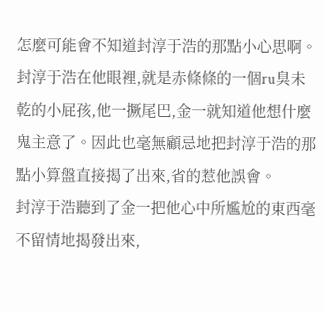怎麼可能會不知道封淳于浩的那點小心思啊。封淳于浩在他眼裡,就是赤條條的一個ru臭未乾的小屁孩,他一撅尾巴,金一就知道他想什麼鬼主意了。因此也毫無顧忌地把封淳于浩的那點小算盤直接揭了出來,省的惹他誤會。
封淳于浩聽到了金一把他心中所尷尬的東西毫不留情地揭發出來,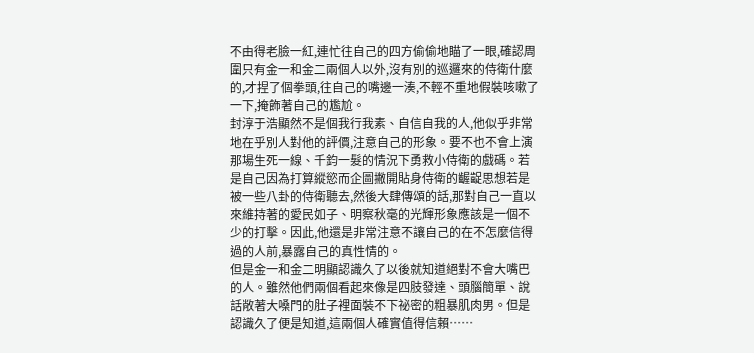不由得老臉一紅,連忙往自己的四方偷偷地瞄了一眼,確認周圍只有金一和金二兩個人以外,沒有別的巡邏來的侍衛什麼的,才捏了個拳頭,往自己的嘴邊一湊,不輕不重地假裝咳嗽了一下,掩飾著自己的尷尬。
封淳于浩顯然不是個我行我素、自信自我的人,他似乎非常地在乎別人對他的評價,注意自己的形象。要不也不會上演那場生死一線、千鈞一髮的情況下勇救小侍衛的戲碼。若是自己因為打算縱慾而企圖撇開貼身侍衛的齷齪思想若是被一些八卦的侍衛聽去,然後大肆傳頌的話,那對自己一直以來維持著的愛民如子、明察秋毫的光輝形象應該是一個不少的打擊。因此,他還是非常注意不讓自己的在不怎麼信得過的人前,暴露自己的真性情的。
但是金一和金二明顯認識久了以後就知道絕對不會大嘴巴的人。雖然他們兩個看起來像是四肢發達、頭腦簡單、說話敞著大嗓門的肚子裡面裝不下祕密的粗暴肌肉男。但是認識久了便是知道,這兩個人確實值得信賴……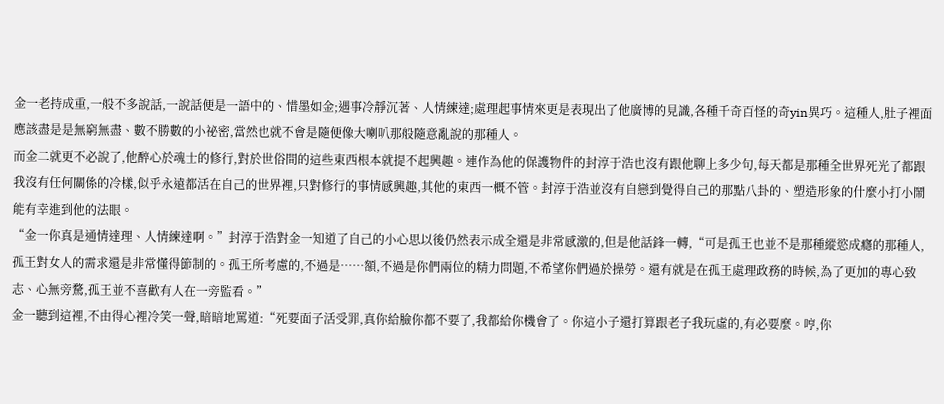金一老持成重,一般不多說話,一說話便是一語中的、惜墨如金;遇事冷靜沉著、人情練達;處理起事情來更是表現出了他廣博的見識,各種千奇百怪的奇yin異巧。這種人,肚子裡面應該盡是是無窮無盡、數不勝數的小祕密,當然也就不會是隨便像大喇叭那般隨意亂說的那種人。
而金二就更不必說了,他醉心於魂士的修行,對於世俗間的這些東西根本就提不起興趣。連作為他的保護物件的封淳于浩也沒有跟他聊上多少句,每天都是那種全世界死光了都跟我沒有任何關係的冷樣,似乎永遠都活在自己的世界裡,只對修行的事情感興趣,其他的東西一概不管。封淳于浩並沒有自戀到覺得自己的那點八卦的、塑造形象的什麼小打小鬧能有幸進到他的法眼。
“金一你真是通情達理、人情練達啊。”封淳于浩對金一知道了自己的小心思以後仍然表示成全還是非常感激的,但是他話鋒一轉,“可是孤王也並不是那種縱慾成癮的那種人,孤王對女人的需求還是非常懂得節制的。孤王所考慮的,不過是……額,不過是你們兩位的精力問題,不希望你們過於操勞。還有就是在孤王處理政務的時候,為了更加的專心致志、心無旁騖,孤王並不喜歡有人在一旁監看。”
金一聽到這裡,不由得心裡冷笑一聲,暗暗地罵道:“死要面子活受罪,真你給臉你都不要了,我都給你機會了。你這小子還打算跟老子我玩虛的,有必要麼。哼,你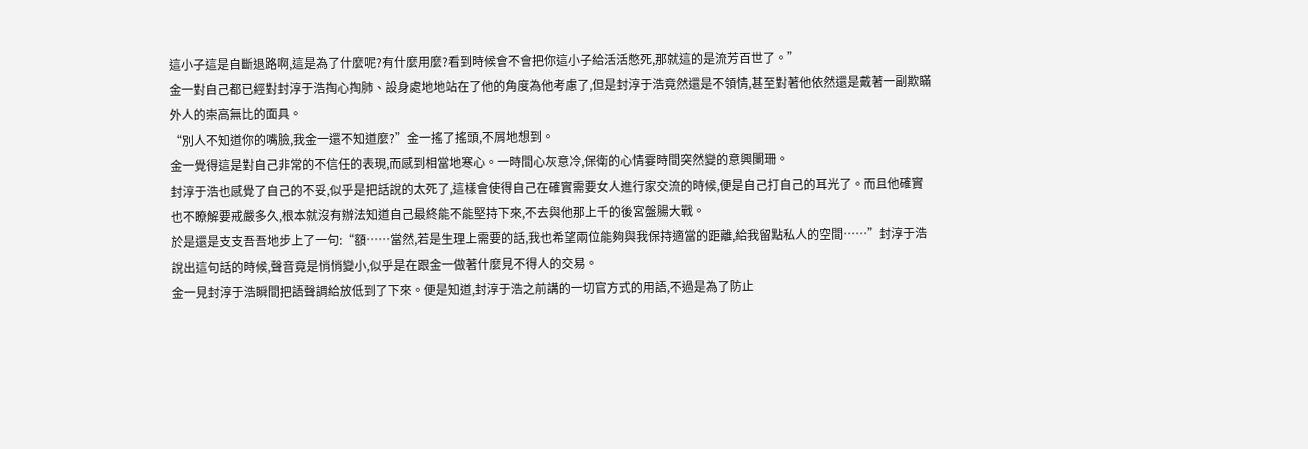這小子這是自斷退路啊,這是為了什麼呢?有什麼用麼?看到時候會不會把你這小子給活活憋死,那就這的是流芳百世了。”
金一對自己都已經對封淳于浩掏心掏肺、設身處地地站在了他的角度為他考慮了,但是封淳于浩竟然還是不領情,甚至對著他依然還是戴著一副欺瞞外人的崇高無比的面具。
“別人不知道你的嘴臉,我金一還不知道麼?”金一搖了搖頭,不屑地想到。
金一覺得這是對自己非常的不信任的表現,而感到相當地寒心。一時間心灰意冷,保衛的心情霎時間突然變的意興闌珊。
封淳于浩也感覺了自己的不妥,似乎是把話說的太死了,這樣會使得自己在確實需要女人進行家交流的時候,便是自己打自己的耳光了。而且他確實也不瞭解要戒嚴多久,根本就沒有辦法知道自己最終能不能堅持下來,不去與他那上千的後宮盤腸大戰。
於是還是支支吾吾地步上了一句:“額……當然,若是生理上需要的話,我也希望兩位能夠與我保持適當的距離,給我留點私人的空間……”封淳于浩說出這句話的時候,聲音竟是悄悄變小,似乎是在跟金一做著什麼見不得人的交易。
金一見封淳于浩瞬間把語聲調給放低到了下來。便是知道,封淳于浩之前講的一切官方式的用語,不過是為了防止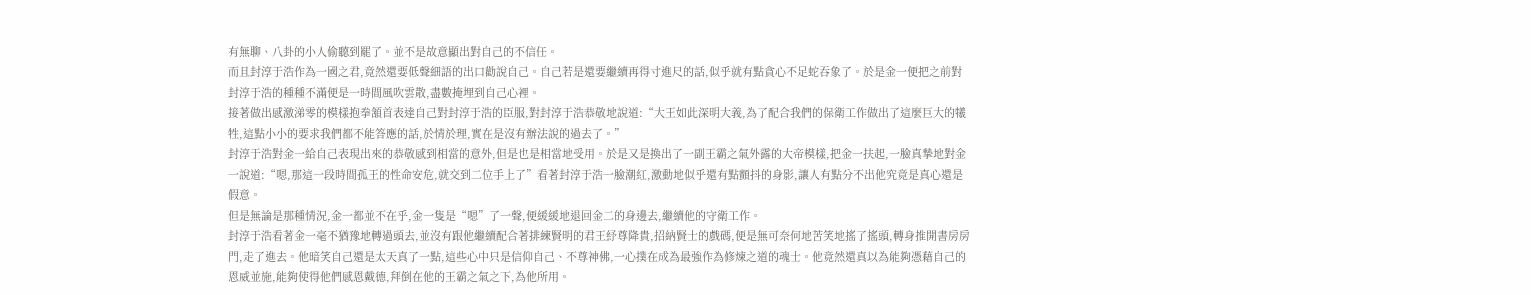有無聊、八卦的小人偷聽到罷了。並不是故意顯出對自己的不信任。
而且封淳于浩作為一國之君,竟然還要低聲細語的出口勸說自己。自己若是還要繼續再得寸進尺的話,似乎就有點貪心不足蛇吞象了。於是金一便把之前對封淳于浩的種種不滿便是一時間風吹雲散,盡數掩埋到自己心裡。
接著做出感激涕零的模樣抱拳頷首表達自己對封淳于浩的臣服,對封淳于浩恭敬地說道:“大王如此深明大義,為了配合我們的保衛工作做出了這麼巨大的犧牲,這點小小的要求我們都不能答應的話,於情於理,實在是沒有辦法說的過去了。”
封淳于浩對金一給自己表現出來的恭敬感到相當的意外,但是也是相當地受用。於是又是換出了一副王霸之氣外露的大帝模樣,把金一扶起,一臉真摯地對金一說道:“嗯,那這一段時間孤王的性命安危,就交到二位手上了”看著封淳于浩一臉潮紅,激動地似乎還有點顫抖的身影,讓人有點分不出他究竟是真心還是假意。
但是無論是那種情況,金一都並不在乎,金一隻是“嗯”了一聲,便緩緩地退回金二的身邊去,繼續他的守衛工作。
封淳于浩看著金一毫不猶豫地轉過頭去,並沒有跟他繼續配合著排練賢明的君王紓尊降貴,招納賢士的戲碼,便是無可奈何地苦笑地搖了搖頭,轉身推開書房房門,走了進去。他暗笑自己還是太天真了一點,這些心中只是信仰自己、不尊神佛,一心撲在成為最強作為修煉之道的魂士。他竟然還真以為能夠憑藉自己的恩威並施,能夠使得他們感恩戴德,拜倒在他的王霸之氣之下,為他所用。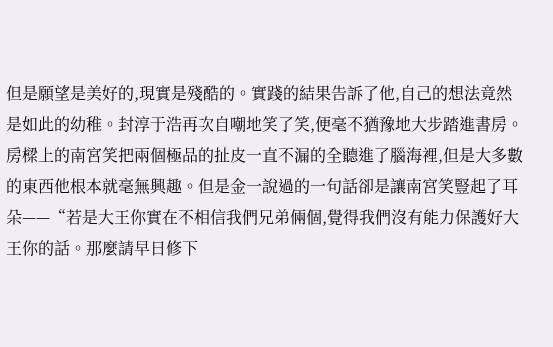但是願望是美好的,現實是殘酷的。實踐的結果告訴了他,自己的想法竟然是如此的幼稚。封淳于浩再次自嘲地笑了笑,便毫不猶豫地大步踏進書房。
房樑上的南宮笑把兩個極品的扯皮一直不漏的全聽進了腦海裡,但是大多數的東西他根本就毫無興趣。但是金一說過的一句話卻是讓南宮笑豎起了耳朵——“若是大王你實在不相信我們兄弟倆個,覺得我們沒有能力保護好大王你的話。那麼請早日修下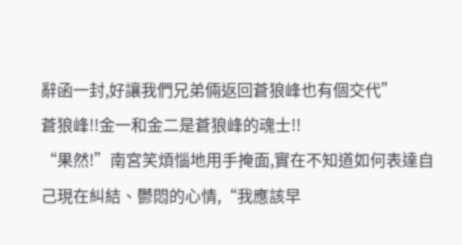辭函一封,好讓我們兄弟倆返回蒼狼峰也有個交代”
蒼狼峰!!金一和金二是蒼狼峰的魂士!!
“果然!”南宮笑煩惱地用手掩面,實在不知道如何表達自己現在糾結、鬱悶的心情,“我應該早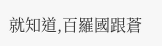就知道,百羅國跟蒼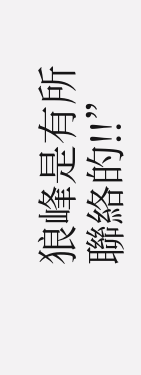狼峰是有所聯絡的!!”